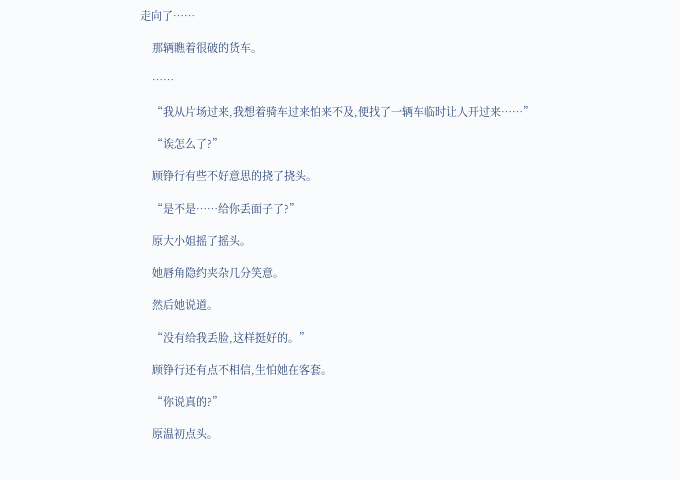走向了……

    那辆瞧着很破的货车。

    ……

    “我从片场过来,我想着骑车过来怕来不及,便找了一辆车临时让人开过来……”

    “诶怎么了?”

    顾铮行有些不好意思的挠了挠头。

    “是不是……给你丢面子了?”

    原大小姐摇了摇头。

    她唇角隐约夹杂几分笑意。

    然后她说道。

    “没有给我丢脸,这样挺好的。”

    顾铮行还有点不相信,生怕她在客套。

    “你说真的?”

    原温初点头。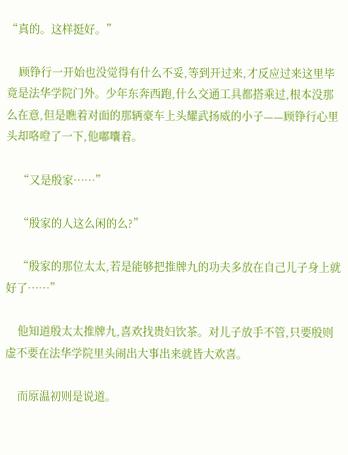“真的。这样挺好。”

    顾铮行一开始也没觉得有什么不妥,等到开过来,才反应过来这里毕竟是法华学院门外。少年东奔西跑,什么交通工具都搭乘过,根本没那么在意,但是瞧着对面的那辆豪车上头耀武扬威的小子——顾铮行心里头却咯噔了一下,他嘟囔着。

    “又是殷家……”

    “殷家的人这么闲的么?”

    “殷家的那位太太,若是能够把推牌九的功夫多放在自己儿子身上就好了……”

    他知道殷太太推牌九,喜欢找贵妇饮茶。对儿子放手不管,只要殷则虚不要在法华学院里头闹出大事出来就皆大欢喜。

    而原温初则是说道。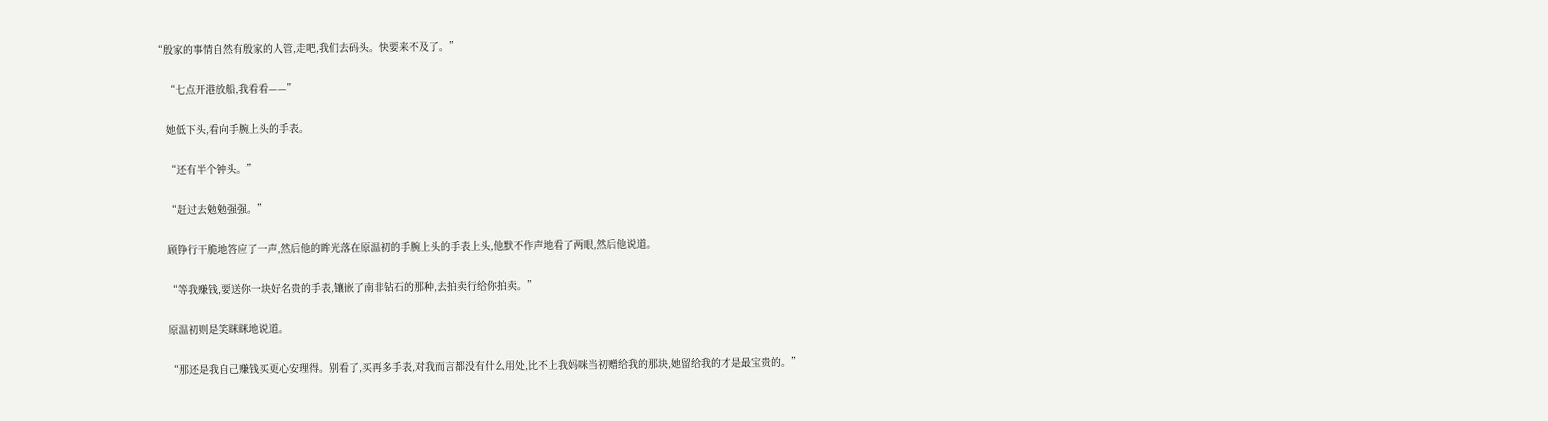“殷家的事情自然有殷家的人管,走吧,我们去码头。快要来不及了。”

    “七点开港放船,我看看——”

    她低下头,看向手腕上头的手表。

    “还有半个钟头。”

    “赶过去勉勉强强。”

    顾铮行干脆地答应了一声,然后他的眸光落在原温初的手腕上头的手表上头,他默不作声地看了两眼,然后他说道。

    “等我赚钱,要送你一块好名贵的手表,镶嵌了南非钻石的那种,去拍卖行给你拍卖。”

    原温初则是笑眯眯地说道。

    “那还是我自己赚钱买更心安理得。别看了,买再多手表,对我而言都没有什么用处,比不上我妈咪当初赠给我的那块,她留给我的才是最宝贵的。”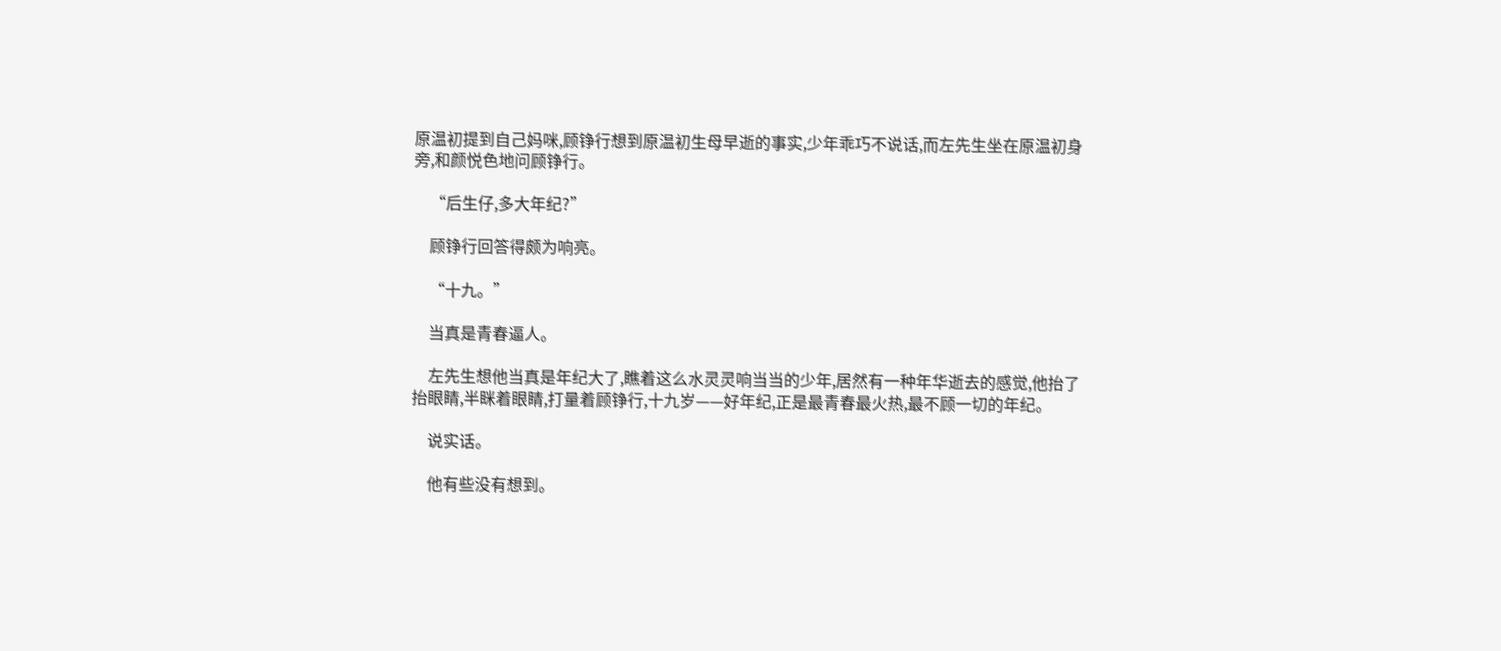原温初提到自己妈咪,顾铮行想到原温初生母早逝的事实,少年乖巧不说话,而左先生坐在原温初身旁,和颜悦色地问顾铮行。

    “后生仔,多大年纪?”

    顾铮行回答得颇为响亮。

    “十九。”

    当真是青春逼人。

    左先生想他当真是年纪大了,瞧着这么水灵灵响当当的少年,居然有一种年华逝去的感觉,他抬了抬眼睛,半眯着眼睛,打量着顾铮行,十九岁——好年纪,正是最青春最火热,最不顾一切的年纪。

    说实话。

    他有些没有想到。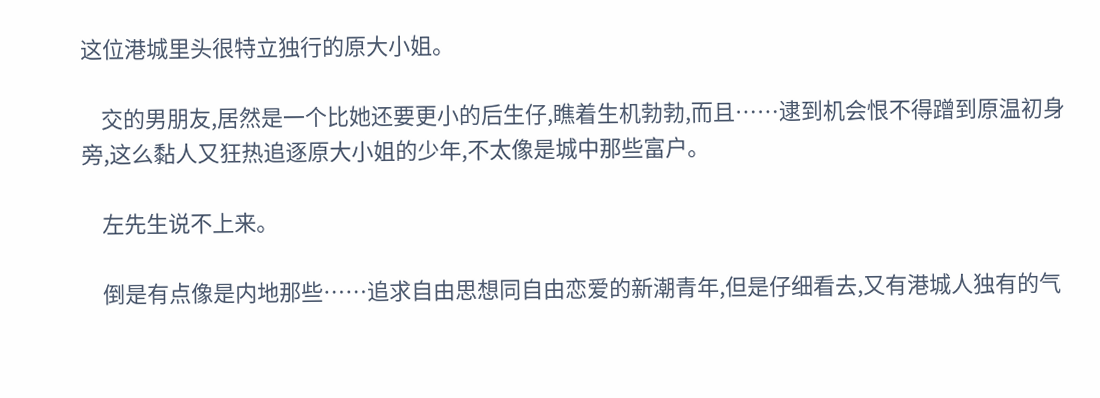这位港城里头很特立独行的原大小姐。

    交的男朋友,居然是一个比她还要更小的后生仔,瞧着生机勃勃,而且……逮到机会恨不得蹭到原温初身旁,这么黏人又狂热追逐原大小姐的少年,不太像是城中那些富户。

    左先生说不上来。

    倒是有点像是内地那些……追求自由思想同自由恋爱的新潮青年,但是仔细看去,又有港城人独有的气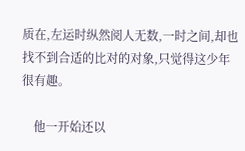质在,左运时纵然阅人无数,一时之间,却也找不到合适的比对的对象,只觉得这少年很有趣。

    他一开始还以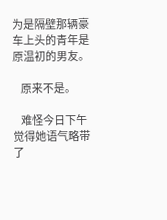为是隔壁那辆豪车上头的青年是原温初的男友。

    原来不是。

    难怪今日下午觉得她语气略带了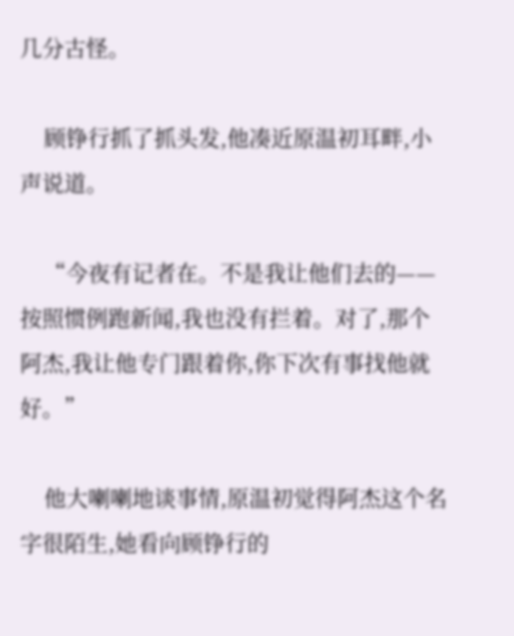几分古怪。

    顾铮行抓了抓头发,他凑近原温初耳畔,小声说道。

    “今夜有记者在。不是我让他们去的——按照惯例跑新闻,我也没有拦着。对了,那个阿杰,我让他专门跟着你,你下次有事找他就好。”

    他大喇喇地谈事情,原温初觉得阿杰这个名字很陌生,她看向顾铮行的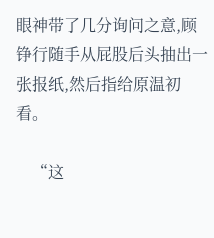眼神带了几分询问之意,顾铮行随手从屁股后头抽出一张报纸,然后指给原温初看。

    “这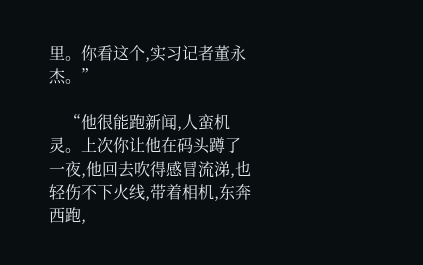里。你看这个,实习记者董永杰。”

    “他很能跑新闻,人蛮机灵。上次你让他在码头蹲了一夜,他回去吹得感冒流涕,也轻伤不下火线,带着相机,东奔西跑,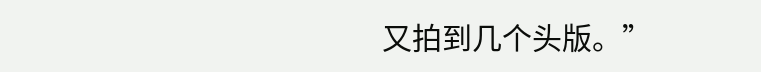又拍到几个头版。”